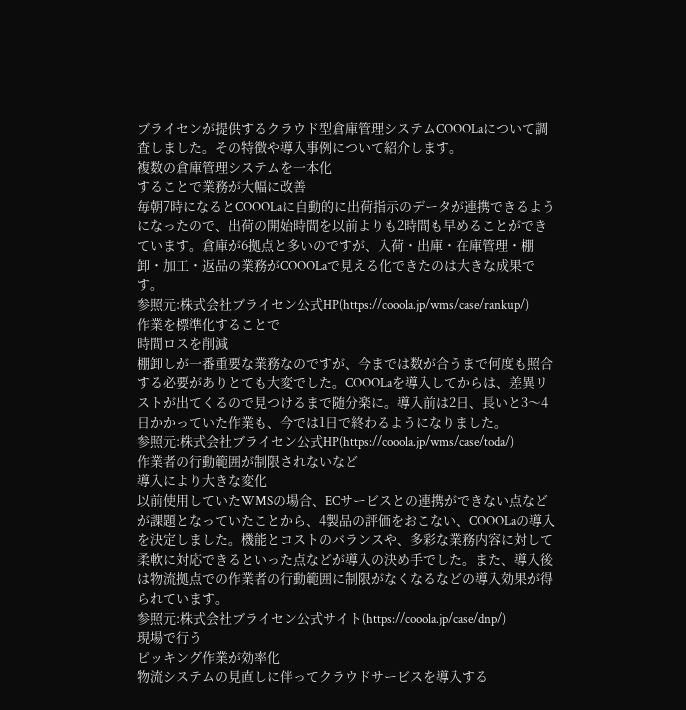ブライセンが提供するクラウド型倉庫管理システムCOOOLaについて調査しました。その特徴や導入事例について紹介します。
複数の倉庫管理システムを一本化
することで業務が大幅に改善
毎朝7時になるとCOOOLaに自動的に出荷指示のデータが連携できるようになったので、出荷の開始時間を以前よりも2時間も早めることができています。倉庫が6拠点と多いのですが、入荷・出庫・在庫管理・棚卸・加工・返品の業務がCOOOLaで見える化できたのは大きな成果です。
参照元:株式会社ブライセン公式HP(https://cooola.jp/wms/case/rankup/)
作業を標準化することで
時間ロスを削減
棚卸しが一番重要な業務なのですが、今までは数が合うまで何度も照合する必要がありとても大変でした。COOOLaを導入してからは、差異リストが出てくるので見つけるまで随分楽に。導入前は2日、長いと3〜4日かかっていた作業も、今では1日で終わるようになりました。
参照元:株式会社ブライセン公式HP(https://cooola.jp/wms/case/toda/)
作業者の行動範囲が制限されないなど
導入により大きな変化
以前使用していたWMSの場合、ECサービスとの連携ができない点などが課題となっていたことから、4製品の評価をおこない、COOOLaの導入を決定しました。機能とコストのバランスや、多彩な業務内容に対して柔軟に対応できるといった点などが導入の決め手でした。また、導入後は物流拠点での作業者の行動範囲に制限がなくなるなどの導入効果が得られています。
参照元:株式会社ブライセン公式サイト(https://cooola.jp/case/dnp/)
現場で行う
ピッキング作業が効率化
物流システムの見直しに伴ってクラウドサービスを導入する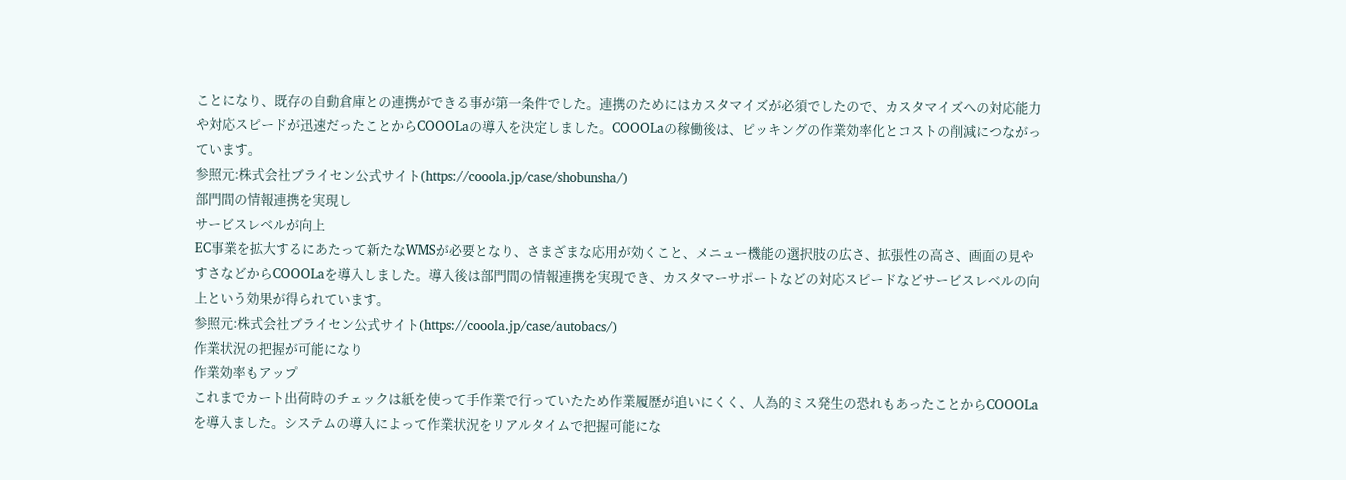ことになり、既存の自動倉庫との連携ができる事が第一条件でした。連携のためにはカスタマイズが必須でしたので、カスタマイズへの対応能力や対応スピードが迅速だったことからCOOOLaの導入を決定しました。COOOLaの稼働後は、ピッキングの作業効率化とコストの削減につながっています。
参照元:株式会社ブライセン公式サイト(https://cooola.jp/case/shobunsha/)
部門間の情報連携を実現し
サービスレベルが向上
EC事業を拡大するにあたって新たなWMSが必要となり、さまざまな応用が効くこと、メニュー機能の選択肢の広さ、拡張性の高さ、画面の見やすさなどからCOOOLaを導入しました。導入後は部門間の情報連携を実現でき、カスタマーサポートなどの対応スピードなどサービスレベルの向上という効果が得られています。
参照元:株式会社ブライセン公式サイト(https://cooola.jp/case/autobacs/)
作業状況の把握が可能になり
作業効率もアップ
これまでカート出荷時のチェックは紙を使って手作業で行っていたため作業履歴が追いにくく、人為的ミス発生の恐れもあったことからCOOOLaを導入ました。システムの導入によって作業状況をリアルタイムで把握可能にな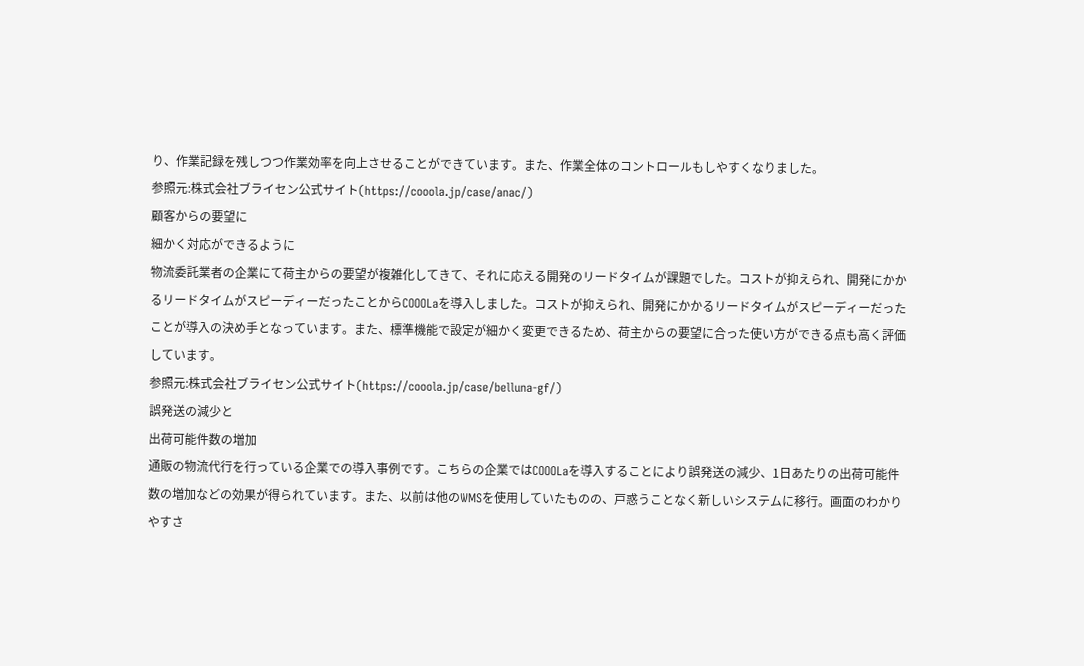り、作業記録を残しつつ作業効率を向上させることができています。また、作業全体のコントロールもしやすくなりました。
参照元:株式会社ブライセン公式サイト(https://cooola.jp/case/anac/)
顧客からの要望に
細かく対応ができるように
物流委託業者の企業にて荷主からの要望が複雑化してきて、それに応える開発のリードタイムが課題でした。コストが抑えられ、開発にかかるリードタイムがスピーディーだったことからCOOOLaを導入しました。コストが抑えられ、開発にかかるリードタイムがスピーディーだったことが導入の決め手となっています。また、標準機能で設定が細かく変更できるため、荷主からの要望に合った使い方ができる点も高く評価しています。
参照元:株式会社ブライセン公式サイト(https://cooola.jp/case/belluna-gf/)
誤発送の減少と
出荷可能件数の増加
通販の物流代行を行っている企業での導入事例です。こちらの企業ではCOOOLaを導入することにより誤発送の減少、1日あたりの出荷可能件数の増加などの効果が得られています。また、以前は他のWMSを使用していたものの、戸惑うことなく新しいシステムに移行。画面のわかりやすさ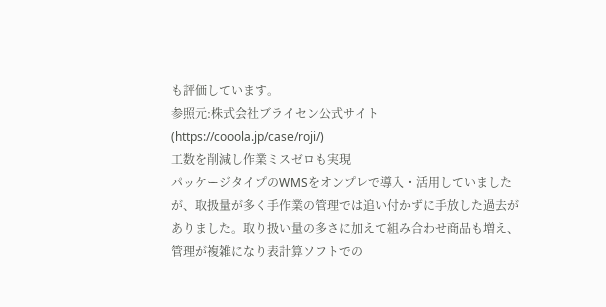も評価しています。
参照元:株式会社ブライセン公式サイト(https://cooola.jp/case/roji/)
工数を削減し作業ミスゼロも実現
パッケージタイプのWMSをオンプレで導入・活用していましたが、取扱量が多く手作業の管理では追い付かずに手放した過去がありました。取り扱い量の多さに加えて組み合わせ商品も増え、管理が複雑になり表計算ソフトでの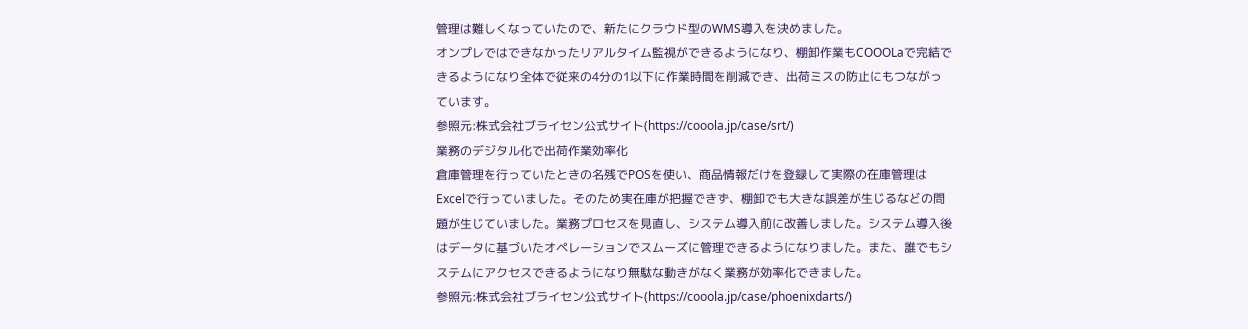管理は難しくなっていたので、新たにクラウド型のWMS導入を決めました。
オンプレではできなかったリアルタイム監視ができるようになり、棚卸作業もCOOOLaで完結できるようになり全体で従来の4分の1以下に作業時間を削減でき、出荷ミスの防止にもつながっています。
参照元:株式会社ブライセン公式サイト(https://cooola.jp/case/srt/)
業務のデジタル化で出荷作業効率化
倉庫管理を行っていたときの名残でPOSを使い、商品情報だけを登録して実際の在庫管理はExcelで行っていました。そのため実在庫が把握できず、棚卸でも大きな誤差が生じるなどの問題が生じていました。業務プロセスを見直し、システム導入前に改善しました。システム導入後はデータに基づいたオペレーションでスムーズに管理できるようになりました。また、誰でもシステムにアクセスできるようになり無駄な動きがなく業務が効率化できました。
参照元:株式会社ブライセン公式サイト(https://cooola.jp/case/phoenixdarts/)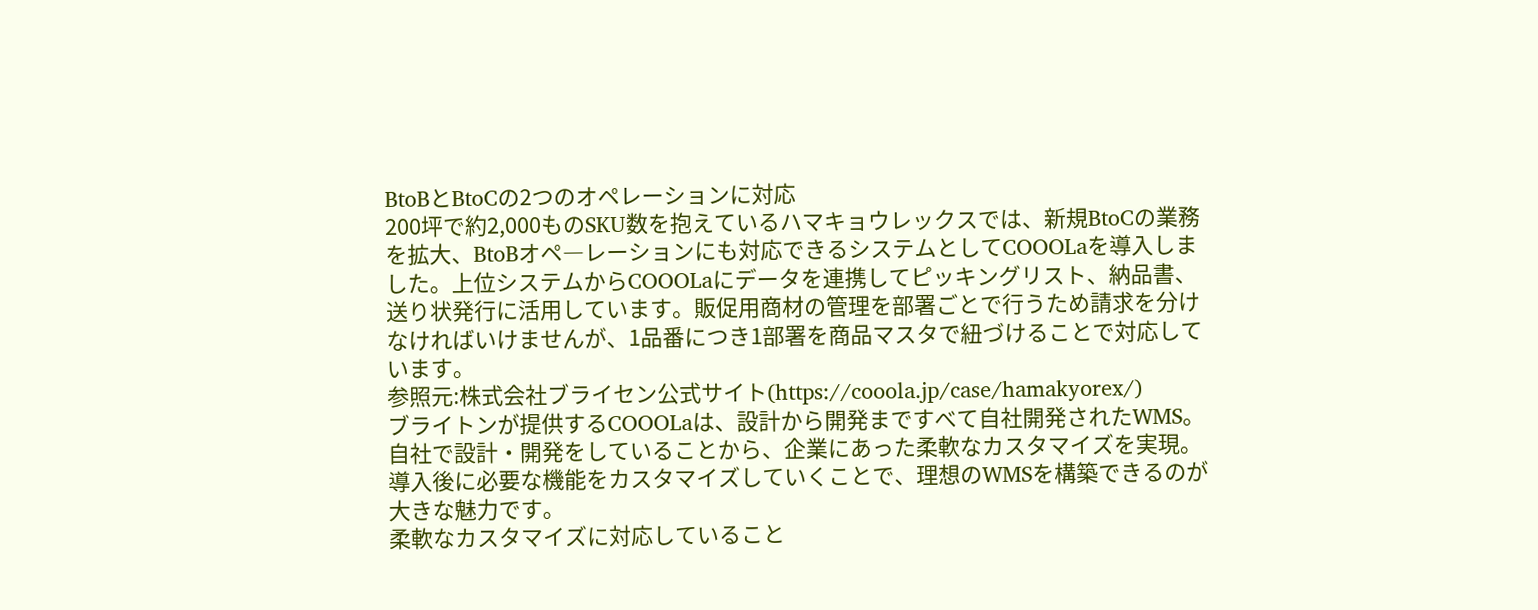BtoBとBtoCの2つのオペレーションに対応
200坪で約2,000ものSKU数を抱えているハマキョウレックスでは、新規BtoCの業務を拡大、BtoBオペ―レーションにも対応できるシステムとしてCOOOLaを導入しました。上位システムからCOOOLaにデータを連携してピッキングリスト、納品書、送り状発行に活用しています。販促用商材の管理を部署ごとで行うため請求を分けなければいけませんが、1品番につき1部署を商品マスタで紐づけることで対応しています。
参照元:株式会社ブライセン公式サイト(https://cooola.jp/case/hamakyorex/)
ブライトンが提供するCOOOLaは、設計から開発まですべて自社開発されたWMS。自社で設計・開発をしていることから、企業にあった柔軟なカスタマイズを実現。
導入後に必要な機能をカスタマイズしていくことで、理想のWMSを構築できるのが大きな魅力です。
柔軟なカスタマイズに対応していること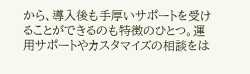から、導入後も手厚いサポートを受けることができるのも特徴のひとつ。運用サポートやカスタマイズの相談をは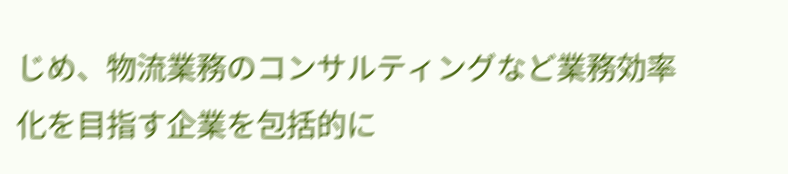じめ、物流業務のコンサルティングなど業務効率化を目指す企業を包括的に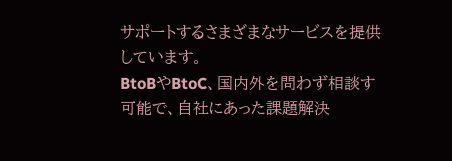サポートするさまざまなサービスを提供しています。
BtoBやBtoC、国内外を問わず相談す可能で、自社にあった課題解決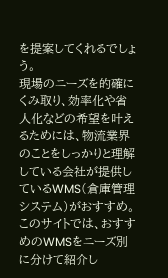を提案してくれるでしょう。
現場のニーズを的確にくみ取り、効率化や省人化などの希望を叶えるためには、物流業界のことをしっかりと理解している会社が提供しているWMS(倉庫管理システム)がおすすめ。このサイトでは、おすすめのWMSをニーズ別に分けて紹介し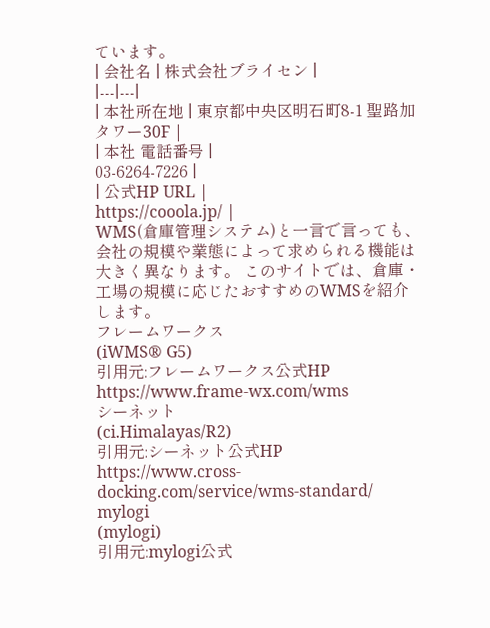ています。
| 会社名 | 株式会社ブライセン |
|---|---|
| 本社所在地 | 東京都中央区明石町8-1 聖路加タワー30F |
| 本社 電話番号 |
03-6264-7226 |
| 公式HP URL |
https://cooola.jp/ |
WMS(倉庫管理システム)と一言で言っても、 会社の規模や業態によって求められる機能は大きく異なります。 このサイトでは、倉庫・工場の規模に応じたおすすめのWMSを紹介します。
フレームワークス
(iWMS® G5)
引用元:フレームワークス公式HP
https://www.frame-wx.com/wms
シーネット
(ci.Himalayas/R2)
引用元:シーネット公式HP
https://www.cross-docking.com/service/wms-standard/
mylogi
(mylogi)
引用元:mylogi公式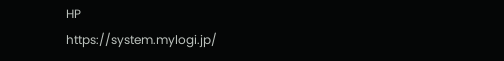HP
https://system.mylogi.jp/